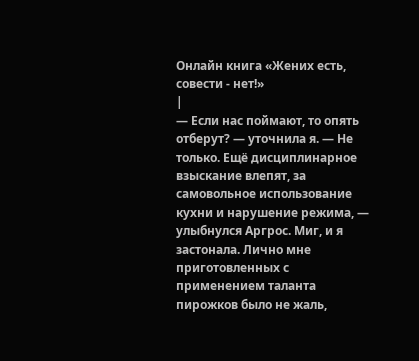Онлайн книга «Жених есть, совести - нет!»
|
— Если нас поймают, то опять отберут? — уточнила я. — Не только. Ещё дисциплинарное взыскание влепят, за самовольное использование кухни и нарушение режима, — улыбнулся Аргрос. Миг, и я застонала. Лично мне приготовленных с применением таланта пирожков было не жаль,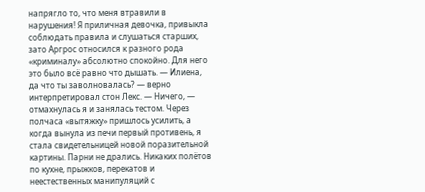напрягло то, что меня втравили в нарушения! Я приличная девочка, привыкла соблюдать правила и слушаться старших, зато Аргрос относился к разного рода «криминалу» абсолютно спокойно. Для него это было всё равно что дышать. — Илиена, да что ты заволновалась? — верно интерпретировал стон Лекс. — Ничего, — отмахнулась я и занялась тестом. Через полчаса «вытяжку» пришлось усилить, а когда вынула из печи первый противень, я стала свидетельницей новой поразительной картины. Парни не дрались. Никаких полётов по кухне, прыжков, перекатов и неестественных манипуляций с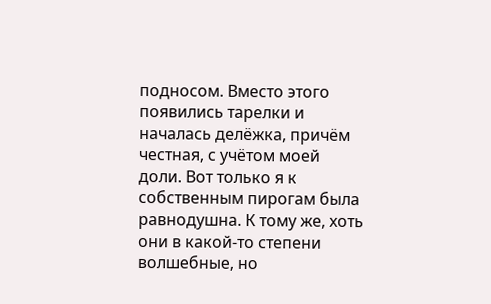подносом. Вместо этого появились тарелки и началась делёжка, причём честная, с учётом моей доли. Вот только я к собственным пирогам была равнодушна. К тому же, хоть они в какой-то степени волшебные, но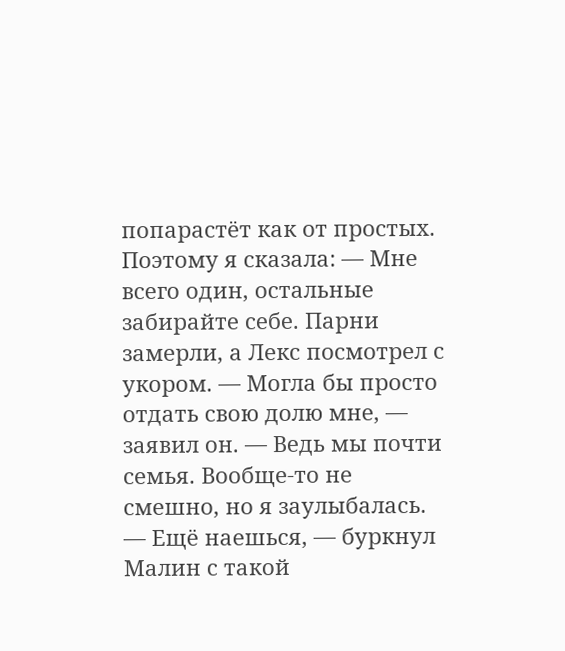попарастёт как от простых. Поэтому я сказала: — Мне всего один, остальные забирайте себе. Парни замерли, а Лекс посмотрел с укором. — Могла бы просто отдать свою долю мне, — заявил он. — Ведь мы почти семья. Вообще-то не смешно, но я заулыбалась. — Ещё наешься, — буркнул Малин с такой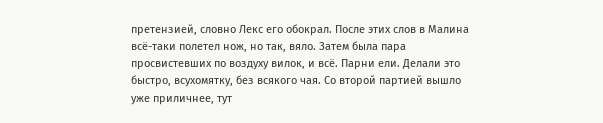претензией, словно Лекс его обокрал. После этих слов в Малина всё-таки полетел нож, но так, вяло. Затем была пара просвистевших по воздуху вилок, и всё. Парни ели. Делали это быстро, всухомятку, без всякого чая. Со второй партией вышло уже приличнее, тут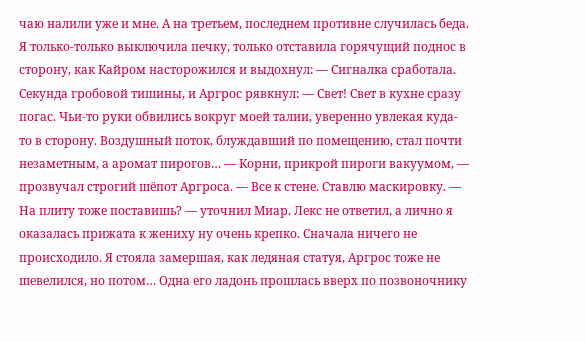чаю налили уже и мне. А на третьем, последнем противне случилась беда. Я только-только выключила печку, только отставила горячущий поднос в сторону, как Кайром насторожился и выдохнул: — Сигналка сработала. Секунда гробовой тишины, и Аргрос рявкнул: — Свет! Свет в кухне сразу погас. Чьи-то руки обвились вокруг моей талии, уверенно увлекая куда-то в сторону. Воздушный поток, блуждавший по помещению, стал почти незаметным, а аромат пирогов… — Корни, прикрой пироги вакуумом, — прозвучал строгий шёпот Аргроса. — Все к стене. Ставлю маскировку. — На плиту тоже поставишь? — уточнил Миар. Лекс не ответил, а лично я оказалась прижата к жениху ну очень крепко. Сначала ничего не происходило. Я стояла замершая, как ледяная статуя, Аргрос тоже не шевелился, но потом… Одна его ладонь прошлась вверх по позвоночнику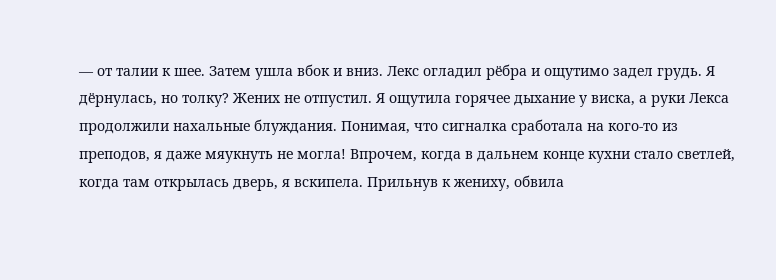— от талии к шее. Затем ушла вбок и вниз. Лекс огладил рёбра и ощутимо задел грудь. Я дёрнулась, но толку? Жених не отпустил. Я ощутила горячее дыхание у виска, а руки Лекса продолжили нахальные блуждания. Понимая, что сигналка сработала на кого-то из преподов, я даже мяукнуть не могла! Впрочем, когда в дальнем конце кухни стало светлей, когда там открылась дверь, я вскипела. Прильнув к жениху, обвила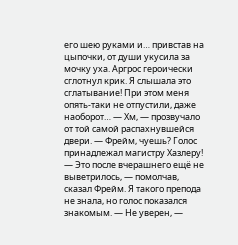его шею руками и… привстав на цыпочки, от души укусила за мочку уха. Аргрос героически сглотнул крик. Я слышала это сглатывание! При этом меня опять-таки не отпустили, даже наоборот… — Хм, — прозвучало от той самой распахнувшейся двери. — Фрейм, чуешь? Голос принадлежал магистру Хазлеру! — Это после вчерашнего ещё не выветрилось, — помолчав, сказал Фрейм. Я такого препода не знала, но голос показался знакомым. — Не уверен, —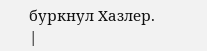буркнул Хазлер. |